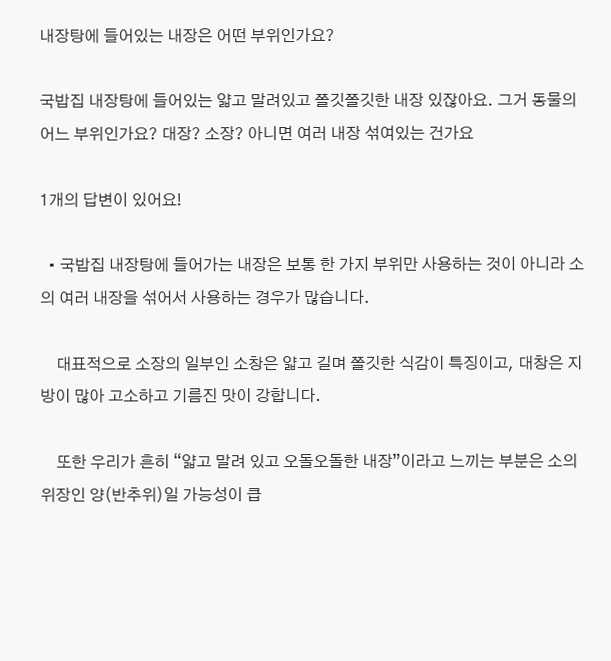내장탕에 들어있는 내장은 어떤 부위인가요?

국밥집 내장탕에 들어있는 얇고 말려있고 쫄깃쫄깃한 내장 있잖아요. 그거 동물의 어느 부위인가요? 대장? 소장? 아니면 여러 내장 섞여있는 건가요

1개의 답변이 있어요!

  • 국밥집 내장탕에 들어가는 내장은 보통 한 가지 부위만 사용하는 것이 아니라 소의 여러 내장을 섞어서 사용하는 경우가 많습니다.

    대표적으로 소장의 일부인 소창은 얇고 길며 쫄깃한 식감이 특징이고, 대창은 지방이 많아 고소하고 기름진 맛이 강합니다.

    또한 우리가 흔히 “얇고 말려 있고 오돌오돌한 내장”이라고 느끼는 부분은 소의 위장인 양(반추위)일 가능성이 큽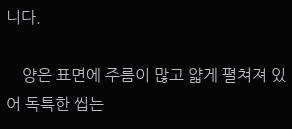니다.

    양은 표면에 주름이 많고 얇게 펼쳐져 있어 독특한 씹는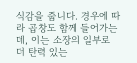식감을 줍니다. 경우에 따라 곱창도 함께 들어가는데, 이는 소장의 일부로 더 탄력 있는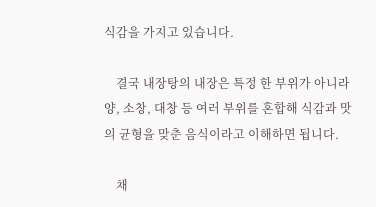식감을 가지고 있습니다.

    결국 내장탕의 내장은 특정 한 부위가 아니라 양, 소창, 대창 등 여러 부위를 혼합해 식감과 맛의 균형을 맞춘 음식이라고 이해하면 됩니다.

    채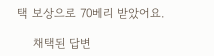택 보상으로 70베리 받았어요.

    채택된 답변